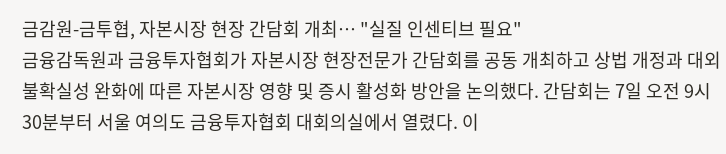금감원-금투협, 자본시장 현장 간담회 개최… "실질 인센티브 필요"
금융감독원과 금융투자협회가 자본시장 현장전문가 간담회를 공동 개최하고 상법 개정과 대외 불확실성 완화에 따른 자본시장 영향 및 증시 활성화 방안을 논의했다. 간담회는 7일 오전 9시30분부터 서울 여의도 금융투자협회 대회의실에서 열렸다. 이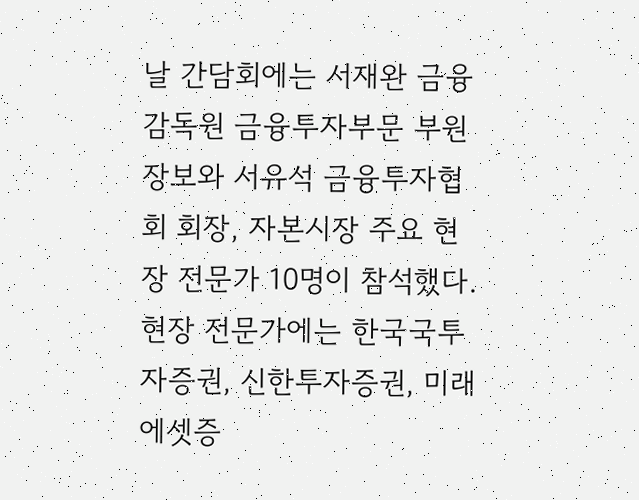날 간담회에는 서재완 금융감독원 금융투자부문 부원장보와 서유석 금융투자협회 회장, 자본시장 주요 현장 전문가 10명이 참석했다. 현장 전문가에는 한국국투자증권, 신한투자증권, 미래에셋증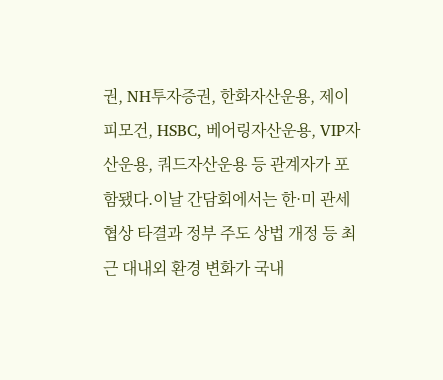권, NH투자증권, 한화자산운용, 제이피모건, HSBC, 베어링자산운용, VIP자산운용, 쿼드자산운용 등 관계자가 포함됐다.이날 간담회에서는 한·미 관세협상 타결과 정부 주도 상법 개정 등 최근 대내외 환경 변화가 국내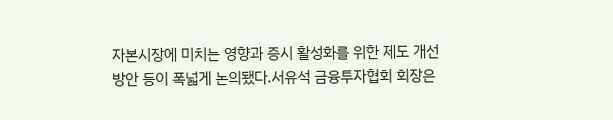자본시장에 미치는 영향과 증시 활성화를 위한 제도 개선 방안 등이 폭넓게 논의됐다.서유석 금융투자협회 회장은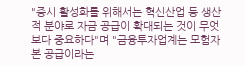"증시 활성화를 위해서는 혁신산업 등 생산적 분야로 자금 공급이 확대되는 것이 무엇보다 중요하다"며 "금융투자업계는 모험자본 공급이라는